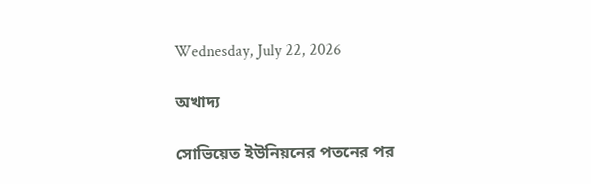Wednesday, July 22, 2026

অখাদ্য

সোভিয়েত ইউনিয়নের পতনের পর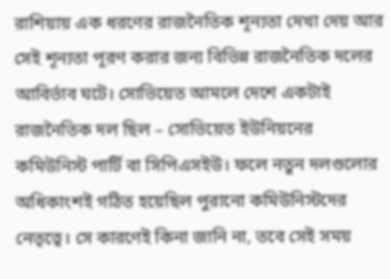রাশিয়ায় এক ধরণের রাজনৈতিক শূন্যতা দেখা দেয় আর সেই শূন্যতা পূরণ করার জন্য বিভিন্ন রাজনৈতিক দলের আবির্ভাব ঘটে। সোভিয়েত আমলে দেশে একটাই রাজনৈতিক দল ছিল – সোভিয়েত ইউনিয়নের কমিউনিস্ট পার্টি বা সিপিএসইউ। ফলে নতুন দলগুলোর অধিকাংশই গঠিত হয়েছিল পুরানো কমিউনিস্টদের নেতৃত্বে। সে কারণেই কিনা জানি না, তবে সেই সময়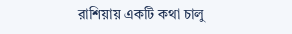রাশিয়ায় একটি কথা চালু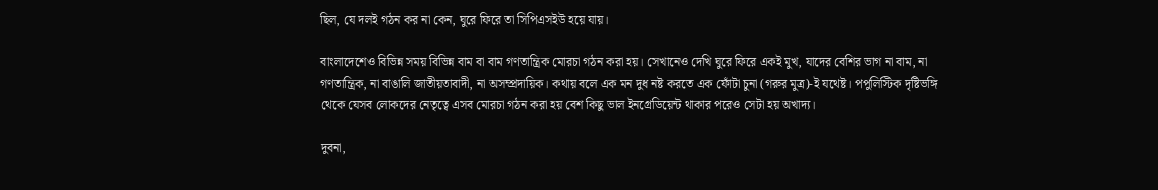ছিল, যে দলই গঠন কর না কেন, ঘুরে ফিরে তা সিপিএসইউ হয়ে যায়।

বাংলাদেশেও বিভিন্ন সময় বিভিন্ন বাম বা বাম গণতান্ত্রিক মোরচা গঠন করা হয়। সেখানেও দেখি ঘুরে ফিরে একই মুখ, যাদের বেশির ভাগ না বাম, না গণতান্ত্রিক, না বাঙালি জাতীয়তাবাদী, না অসম্প্রদায়িক। কথায় বলে এক মন দুধ নষ্ট করতে এক ফোঁটা চুনা (গরুর মুত্র)-ই যথেষ্ট। পপুলিস্টিক দৃষ্টিভঙ্গি থেকে যেসব লোকদের নেতৃত্বে এসব মোরচা গঠন করা হয় বেশ কিছু ভাল ইনগ্রেডিয়েন্ট থাকার পরেও সেটা হয় অখাদ্য।

দুবনা,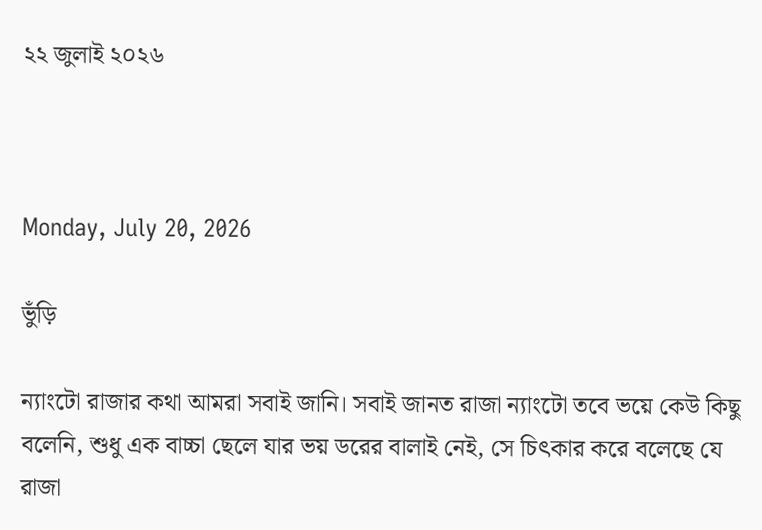২২ জুলাই ২০২৬



Monday, July 20, 2026

ভুঁড়ি

ন্যাংটো রাজার কথা আমরা সবাই জানি। সবাই জানত রাজা ন্যাংটো তবে ভয়ে কেউ কিছু বলেনি, শুধু এক বাচ্চা ছেলে যার ভয় ডরের বালাই নেই, সে চিৎকার করে বলেছে যে রাজা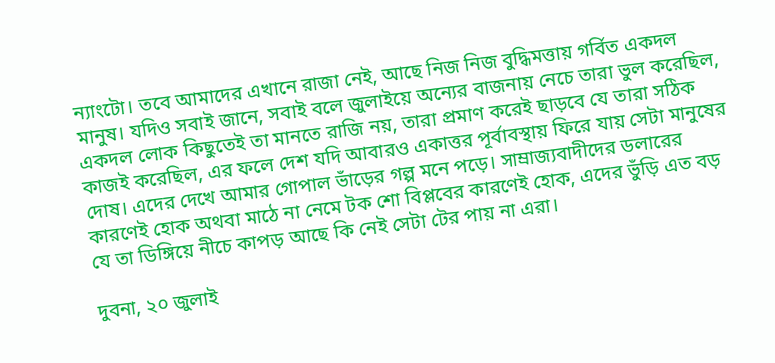ন্যাংটো। তবে আমাদের এখানে রাজা নেই, আছে নিজ নিজ বুদ্ধিমত্তায় গর্বিত একদল মানুষ। যদিও সবাই জানে, সবাই বলে জুলাইয়ে অন্যের বাজনায় নেচে তারা ভুল করেছিল, একদল লোক কিছুতেই তা মানতে রাজি নয়, তারা প্রমাণ করেই ছাড়বে যে তারা সঠিক কাজই করেছিল, এর ফলে দেশ যদি আবারও একাত্তর পূর্বাবস্থায় ফিরে যায় সেটা মানুষের দোষ। এদের দেখে আমার গোপাল ভাঁড়ের গল্প মনে পড়ে। সাম্রাজ্যবাদীদের ডলারের কারণেই হোক অথবা মাঠে না নেমে টক শো বিপ্লবের কারণেই হোক, এদের ভুঁড়ি এত বড় যে তা ডিঙ্গিয়ে নীচে কাপড় আছে কি নেই সেটা টের পায় না এরা।

দুবনা, ২০ জুলাই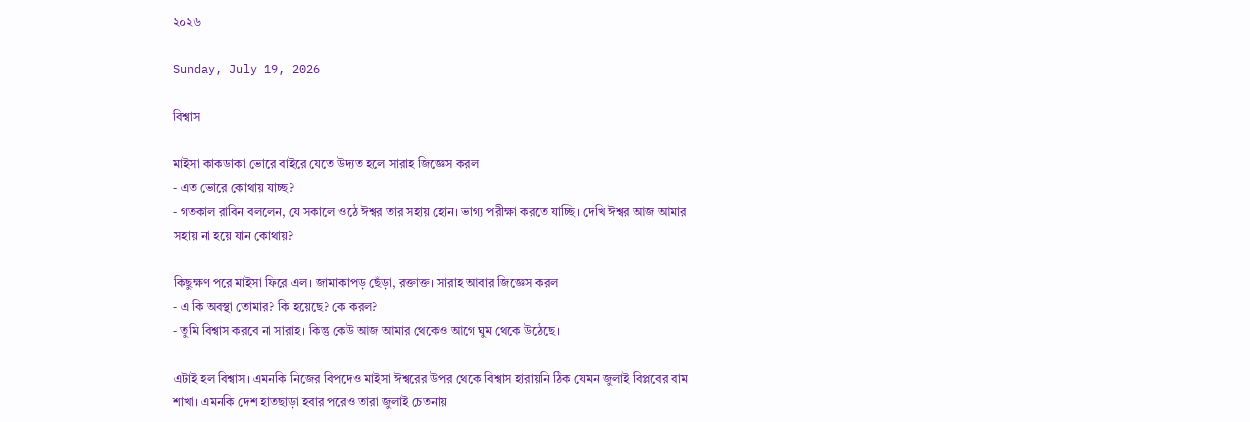২০২৬

Sunday, July 19, 2026

বিশ্বাস

মাইসা কাকডাকা ভোরে বাইরে যেতে উদ্যত হলে সারাহ জিজ্ঞেস করল
- এত ভোরে কোথায় যাচ্ছ?
- গতকাল রাবিন বললেন, যে সকালে ওঠে ঈশ্বর তার সহায় হোন। ভাগ্য পরীক্ষা করতে যাচ্ছি। দেখি ঈশ্বর আজ আমার সহায় না হয়ে যান কোথায়?

কিছুক্ষণ পরে মাইসা ফিরে এল। জামাকাপড় ছেঁড়া, রক্তাক্ত। সারাহ আবার জিজ্ঞেস করল
- এ কি অবস্থা তোমার? কি হয়েছে? কে করল?
- তুমি বিশ্বাস করবে না সারাহ। কিন্তু কেউ আজ আমার থেকেও আগে ঘুম থেকে উঠেছে।

এটাই হল বিশ্বাস। এমনকি নিজের বিপদেও মাইসা ঈশ্বরের উপর থেকে বিশ্বাস হারায়নি ঠিক যেমন জুলাই বিপ্লবের বাম শাখা। এমনকি দেশ হাতছাড়া হবার পরেও তারা জুলাই চেতনায়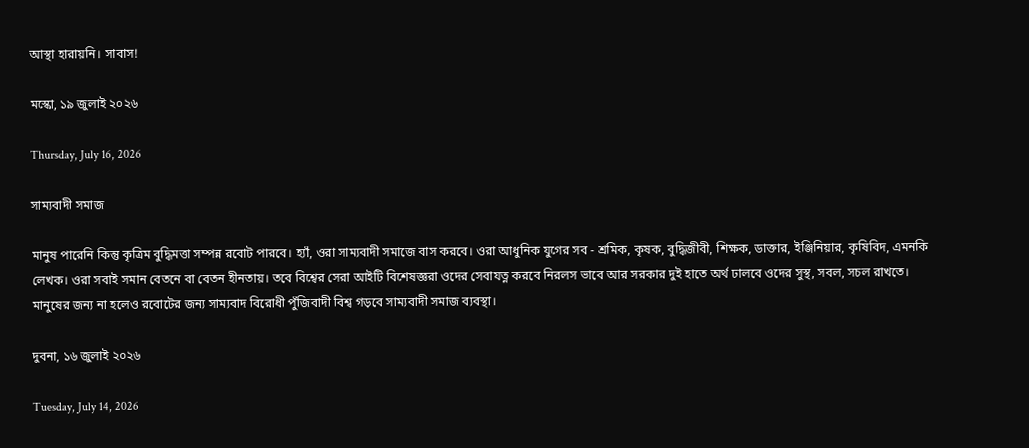আস্থা হারায়নি। সাবাস!

মস্কো, ১৯ জুলাই ২০২৬

Thursday, July 16, 2026

সাম্যবাদী সমাজ

মানুষ পারেনি কিন্তু কৃত্রিম বুদ্ধিমত্তা সম্পন্ন রবোট পারবে। হ্যাঁ, ওরা সাম্যবাদী সমাজে বাস করবে। ওরা আধুনিক যুগের সব - শ্রমিক, কৃষক, বুদ্ধিজীবী, শিক্ষক, ডাক্তার, ইঞ্জিনিয়ার, কৃষিবিদ, এমনকি লেখক। ওরা সবাই সমান বেতনে বা বেতন হীনতায়। তবে বিশ্বের সেরা আইটি বিশেষজ্ঞরা ওদের সেবাযত্ন করবে নিরলস ভাবে আর সরকার দুই হাতে অর্থ ঢালবে ওদের সুস্থ, সবল, সচল রাখতে। মানুষের জন্য না হলেও রবোটের জন্য সাম্যবাদ বিরোধী পুঁজিবাদী বিশ্ব গড়বে সাম্যবাদী সমাজ ব্যবস্থা।

দুবনা, ১৬ জুলাই ২০২৬

Tuesday, July 14, 2026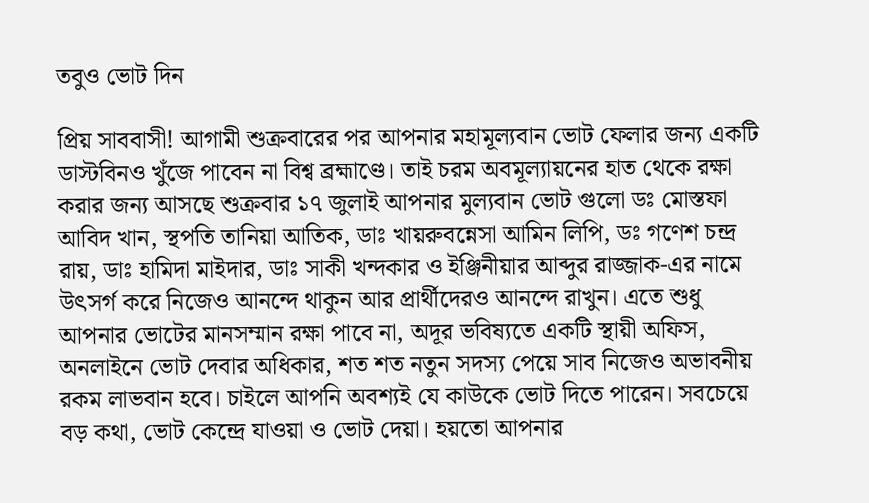তবুও ভোট দিন

প্রিয় সাববাসী! আগামী শুক্রবারের পর আপনার মহামূল্যবান ভোট ফেলার জন্য একটি ডাস্টবিনও খুঁজে পাবেন না বিশ্ব ব্রহ্মাণ্ডে। তাই চরম অবমূল্যায়নের হাত থেকে রক্ষা করার জন্য আসছে শুক্রবার ১৭ জুলাই আপনার মুল্যবান ভোট গুলো ডঃ মোস্তফা আবিদ খান, স্থপতি তানিয়া আতিক, ডাঃ খায়রুবন্নেসা আমিন লিপি, ডঃ গণেশ চন্দ্র রায়, ডাঃ হামিদা মাইদার, ডাঃ সাকী খন্দকার ও ইঞ্জিনীয়ার আব্দুর রাজ্জাক-এর নামে উৎসর্গ করে নিজেও আনন্দে থাকুন আর প্রার্থীদেরও আনন্দে রাখুন। এতে শুধু আপনার ভোটের মানসম্মান রক্ষা পাবে না, অদূর ভবিষ্যতে একটি স্থায়ী অফিস, অনলাইনে ভোট দেবার অধিকার, শত শত নতুন সদস্য পেয়ে সাব নিজেও অভাবনীয় রকম লাভবান হবে। চাইলে আপনি অবশ্যই যে কাউকে ভোট দিতে পারেন। সবচেয়ে বড় কথা, ভোট কেন্দ্রে যাওয়া ও ভোট দেয়া। হয়তো আপনার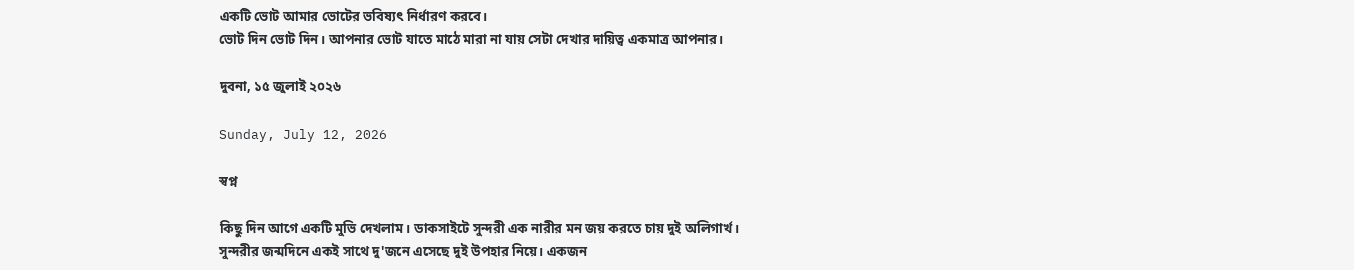একটি ভোট আমার ভোটের ভবিষ্যৎ নির্ধারণ করবে।
ভোট দিন ভোট দিন। আপনার ভোট যাতে মাঠে মারা না যায় সেটা দেখার দায়িত্ব একমাত্র আপনার।

দুবনা, ১৫ জুলাই ২০২৬

Sunday, July 12, 2026

স্বপ্ন

কিছু দিন আগে একটি মুভি দেখলাম। ডাকসাইটে সুন্দরী এক নারীর মন জয় করতে চায় দুই অলিগার্খ। সুন্দরীর জন্মদিনে একই সাথে দু'জনে এসেছে দুই উপহার নিয়ে। একজন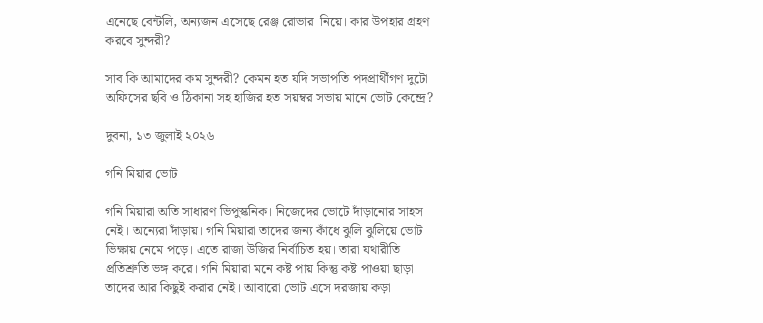এনেছে বেন্টলি, অন্যজন এসেছে রেঞ্জ রোভার  নিয়ে। কার উপহার গ্রহণ করবে সুন্দরী?

সাব কি আমাদের কম সুন্দরী? কেমন হত যদি সভাপতি পদপ্রার্থীগণ দুটো অফিসের ছবি ও ঠিকানা সহ হাজির হত সয়ম্বর সভায় মানে ভোট কেন্দ্রে?

দুবনা, ১৩ জুলাই ২০২৬

গনি মিয়ার ভোট

গনি মিয়ারা অতি সাধারণ ভিপুস্কনিক। নিজেদের ভোটে দাঁড়ানোর সাহস নেই। অন্যেরা দাঁড়ায়। গনি মিয়ারা তাদের জন্য কাঁধে ঝুলি ঝুলিয়ে ভোট ভিক্ষায় নেমে পড়ে। এতে রাজা উজির নির্বাচিত হয়। তারা যথারীতি প্রতিশ্রুতি ভঙ্গ করে। গনি মিয়ারা মনে কষ্ট পায় কিন্তু কষ্ট পাওয়া ছাড়া তাদের আর কিছুই করার নেই। আবারো ভোট এসে দরজায় কড়া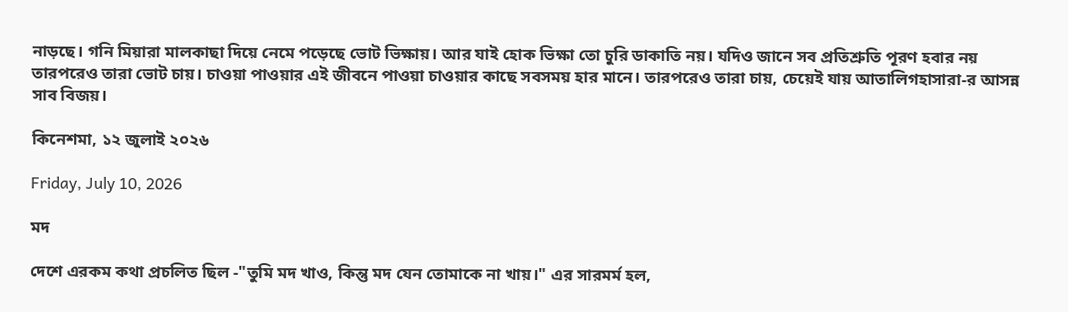নাড়ছে। গনি মিয়ারা মালকাছা দিয়ে নেমে পড়েছে ভোট ভিক্ষায়। আর যাই হোক ভিক্ষা তো চুরি ডাকাতি নয়। যদিও জানে সব প্রতিশ্রুতি পূরণ হবার নয় তারপরেও তারা ভোট চায়। চাওয়া পাওয়ার এই জীবনে পাওয়া চাওয়ার কাছে সবসময় হার মানে। তারপরেও তারা চায়, চেয়েই যায় আতালিগহাসারা-র আসন্ন সাব বিজয়।

কিনেশমা, ১২ জুলাই ২০২৬

Friday, July 10, 2026

মদ

দেশে এরকম কথা প্রচলিত ছিল -"তুমি মদ খাও, কিন্তু মদ যেন তোমাকে না খায়।" এর সারমর্ম হল,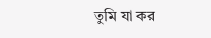তুমি যা কর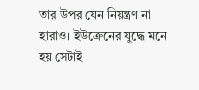তার উপর যেন নিয়ন্ত্রণ না হারাও। ইউক্রেনের যুদ্ধে মনে হয় সেটাই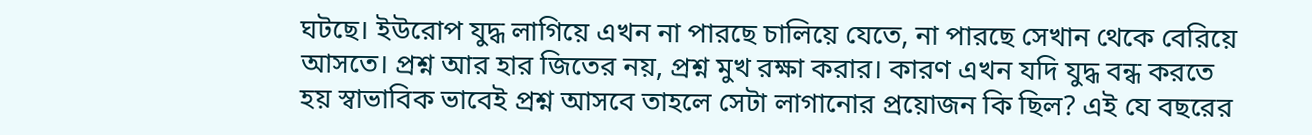ঘটছে। ইউরোপ যুদ্ধ লাগিয়ে এখন না পারছে চালিয়ে যেতে, না পারছে সেখান থেকে বেরিয়ে আসতে। প্রশ্ন আর হার জিতের নয়, প্রশ্ন মুখ রক্ষা করার। কারণ এখন যদি যুদ্ধ বন্ধ করতে হয় স্বাভাবিক ভাবেই প্রশ্ন আসবে তাহলে সেটা লাগানোর প্রয়োজন কি ছিল? এই যে বছরের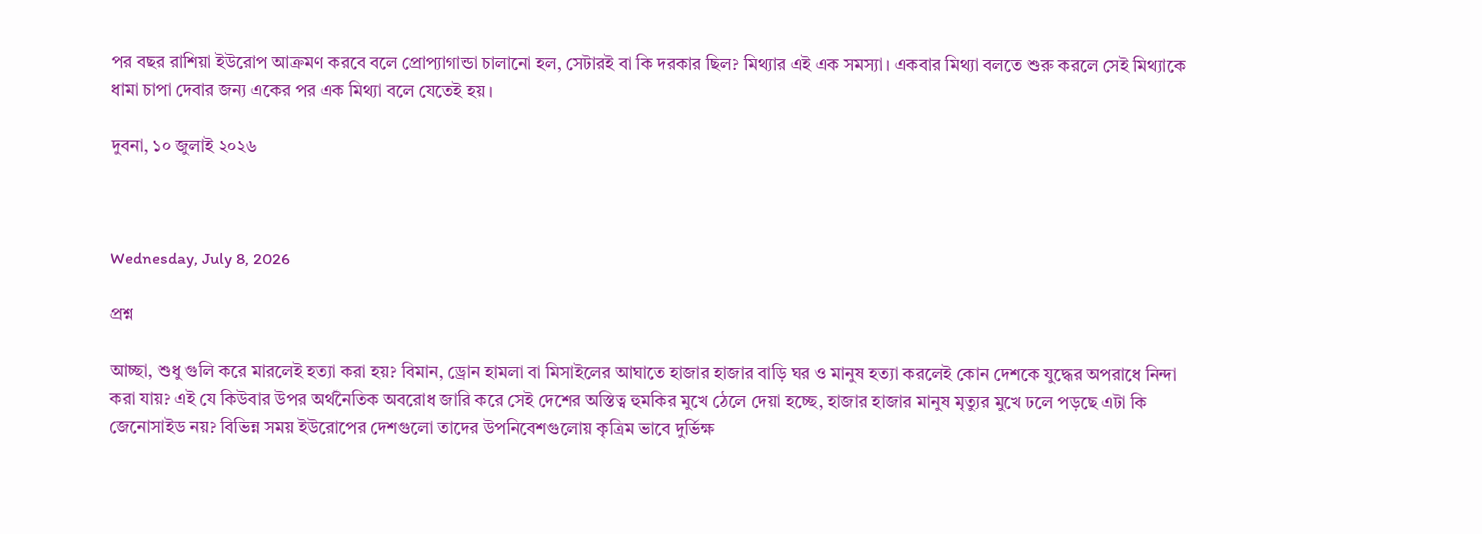পর বছর রাশিয়া ইউরোপ আক্রমণ করবে বলে প্রোপ্যাগান্ডা চালানো হল, সেটারই বা কি দরকার ছিল? মিথ্যার এই এক সমস্যা। একবার মিথ্যা বলতে শুরু করলে সেই মিথ্যাকে ধামা চাপা দেবার জন্য একের পর এক মিথ্যা বলে যেতেই হয়।

দুবনা, ১০ জুলাই ২০২৬



Wednesday, July 8, 2026

প্রশ্ন

আচ্ছা, শুধু গুলি করে মারলেই হত্যা করা হয়? বিমান, ড্রোন হামলা বা মিসাইলের আঘাতে হাজার হাজার বাড়ি ঘর ও মানুষ হত্যা করলেই কোন দেশকে যুদ্ধের অপরাধে নিন্দা করা যায়? এই যে কিউবার উপর অর্থনৈতিক অবরোধ জারি করে সেই দেশের অস্তিত্ব হুমকির মুখে ঠেলে দেয়া হচ্ছে, হাজার হাজার মানুষ মৃত্যুর মুখে ঢলে পড়ছে এটা কি জেনোসাইড নয়? বিভিন্ন সময় ইউরোপের দেশগুলো তাদের উপনিবেশগুলোয় কৃত্রিম ভাবে দুর্ভিক্ষ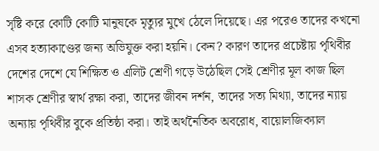সৃষ্টি করে কোটি কোটি মানুষকে মৃত্যুর মুখে ঠেলে দিয়েছে। এর পরেও তাদের কখনো এসব হত্যাকাণ্ডের জন্য অভিযুক্ত করা হয়নি। কেন? কারণ তাদের প্রচেষ্টায় পৃথিবীর দেশের দেশে যে শিক্ষিত ও এলিট শ্রেণী গড়ে উঠেছিল সেই শ্রেণীর মূল কাজ ছিল শাসক শ্রেণীর স্বার্থ রক্ষা করা, তাদের জীবন দর্শন, তাদের সত্য মিথ্যা, তাদের ন্যায় অন্যায় পৃথিবীর বুকে প্রতিষ্ঠা করা। তাই অর্থনৈতিক অবরোধ, বায়োলজিক্যাল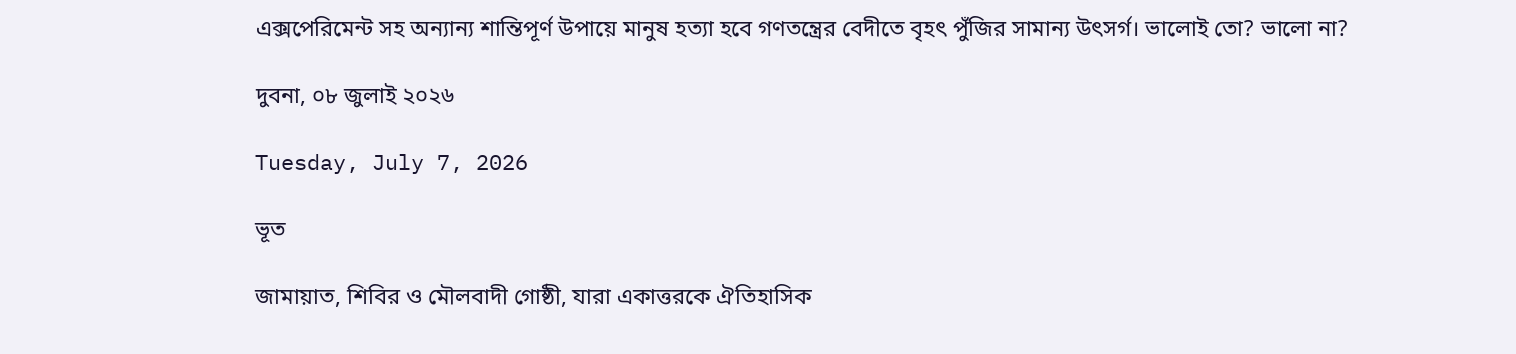এক্সপেরিমেন্ট সহ অন্যান্য শান্তিপূর্ণ উপায়ে মানুষ হত্যা হবে গণতন্ত্রের বেদীতে বৃহৎ পুঁজির সামান্য উৎসর্গ। ভালোই তো? ভালো না?

দুবনা, ০৮ জুলাই ২০২৬

Tuesday, July 7, 2026

ভূত

জামায়াত, শিবির ও মৌলবাদী গোষ্ঠী, যারা একাত্তরকে ঐতিহাসিক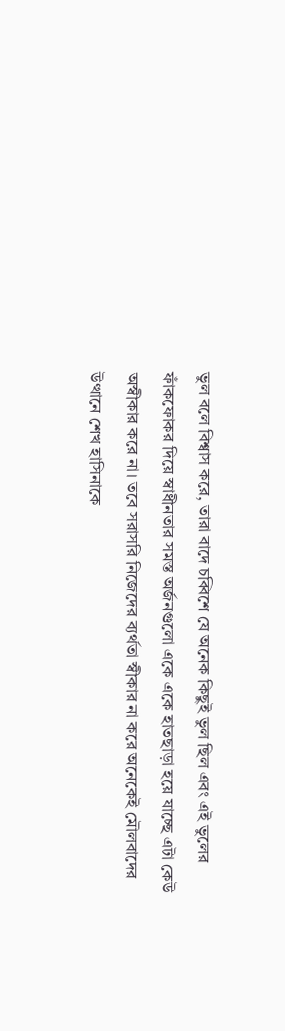ভুল বলে বিশ্বাস করে, তারা বাদে চব্বিশে যে অনেক কিছুই ভুল ছিল এবং এই ভুলের ফাঁকফোকর দিয়ে স্বাধীনতার সমস্ত অর্জনগুলো একে একে হাতছাড়া হয়ে যাচ্ছে এটা কেউ অস্বীকার করে না। তবে সরাসরি নিজেদের ব্যর্থতা স্বীকার না করে অনেকেই মৌলবাদের উত্থানে শেখ হাসিনাকে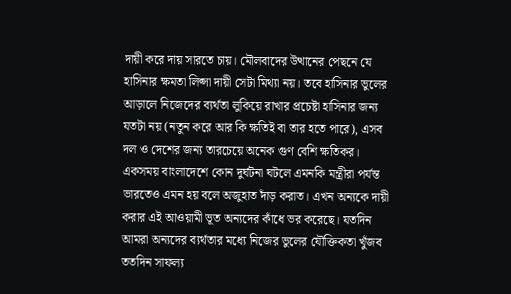দায়ী করে দায় সারতে চায়। মৌলবাদের উত্থানের পেছনে যে হাসিনার ক্ষমতা লিপ্সা দায়ী সেটা মিথ্যা নয়। তবে হাসিনার ভুলের আড়ালে নিজেদের ব্যর্থতা লুকিয়ে রাখার প্রচেষ্টা হাসিনার জন্য যতটা নয় (নতুন করে আর কি ক্ষতিই বা তার হতে পারে), এসব দল ও দেশের জন্য তারচেয়ে অনেক গুণ বেশি ক্ষতিকর। একসময় বাংলাদেশে কোন দুর্ঘটনা ঘটলে এমনকি মন্ত্রীরা পর্যন্ত ভারতেও এমন হয় বলে অজুহাত দাঁড় করাত। এখন অন্যকে দায়ী করার এই আওয়ামী ভূত অন্যদের কাঁধে ভর করেছে। যতদিন আমরা অন্যদের ব্যর্থতার মধ্যে নিজের ভুলের যৌক্তিকতা খুঁজব ততদিন সাফল্য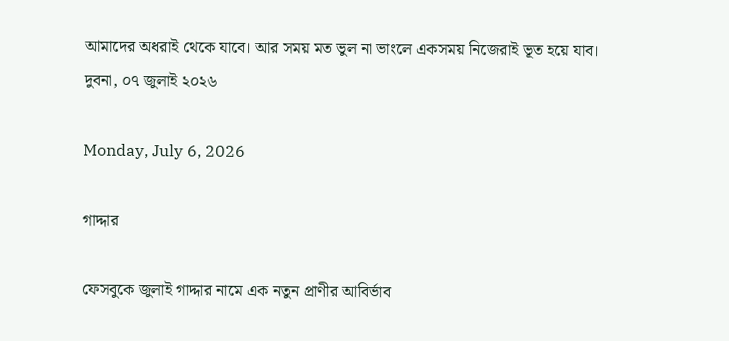আমাদের অধরাই থেকে যাবে। আর সময় মত ভুল না ভাংলে একসময় নিজেরাই ভূত হয়ে যাব। দুবনা, ০৭ জুলাই ২০২৬

Monday, July 6, 2026

গাদ্দার

ফেসবুকে জুলাই গাদ্দার নামে এক নতুন প্রাণীর আবির্ভাব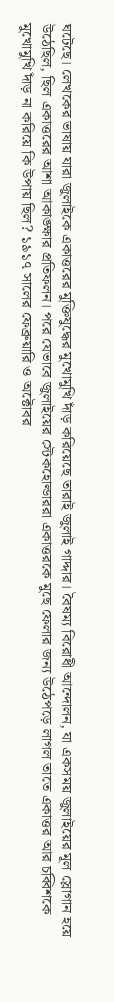ঘটেছে। লেখকের ভাষায় যারা জুলাইকে একাত্তরের মুক্তিযুদ্ধের মুখোমুখি দাঁড় করিয়েছে তারাই জুলাই গাদ্দার। বৈষম্য বিরোধী আন্দোলন, যা একসময় জুলাইয়ের মূল স্লোগান হয়ে উঠেছিল, ছিল একাত্তরের আশা আকাঙ্ক্ষার প্রতিফলন। পরে যেভাবে জুলাইয়ের স্টেকহোল্ডাররা একাত্তরকে মুছে ফেলার জন্য উঠেপড়ে লাগল তাতে একাত্তর আর চব্বিশকে মুখোমুখি দাঁড় না করিয়ে কি উপায় ছিল? ১৯১৭ সালের ফেব্রুয়ারি ও অক্টোবর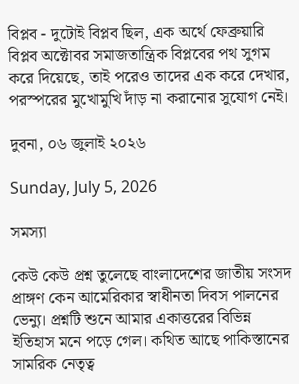বিপ্লব - দুটোই বিপ্লব ছিল, এক অর্থে ফেব্রুয়ারি বিপ্লব অক্টোবর সমাজতান্ত্রিক বিপ্লবের পথ সুগম করে দিয়েছে, তাই পরেও তাদের এক করে দেখার, পরস্পরের মুখোমুখি দাঁড় না করানোর সুযোগ নেই।

দুবনা, ০৬ জুলাই ২০২৬

Sunday, July 5, 2026

সমস্যা

কেউ কেউ প্রশ্ন তুলেছে বাংলাদেশের জাতীয় সংসদ প্রাঙ্গণ কেন আমেরিকার স্বাধীনতা দিবস পালনের ভেন্যু। প্রশ্নটি শুনে আমার একাত্তরের বিভিন্ন ইতিহাস মনে পড়ে গেল। কথিত আছে পাকিস্তানের সামরিক নেতৃত্ব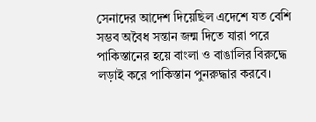সেনাদের আদেশ দিয়েছিল এদেশে যত বেশি সম্ভব অবৈধ সন্তান জন্ম দিতে যারা পরে পাকিস্তানের হয়ে বাংলা ও বাঙালির বিরুদ্ধে লড়াই করে পাকিস্তান পুনরুদ্ধার করবে।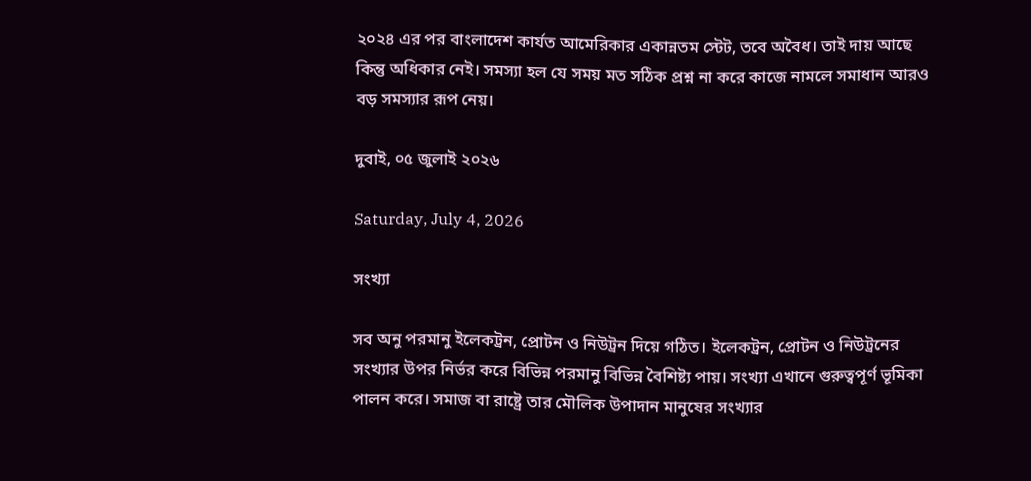২০২৪ এর পর বাংলাদেশ কার্যত আমেরিকার একান্নতম স্টেট, তবে অবৈধ। তাই দায় আছে কিন্তু অধিকার নেই। সমস্যা হল যে সময় মত সঠিক প্রশ্ন না করে কাজে নামলে সমাধান আরও বড় সমস্যার রূপ নেয়।

দুবাই, ০৫ জুলাই ২০২৬

Saturday, July 4, 2026

সংখ্যা

সব অনু পরমানু ইলেকট্রন, প্রোটন ও নিউট্রন দিয়ে গঠিত। ইলেকট্রন, প্রোটন ও নিউট্রনের সংখ্যার উপর নির্ভর করে বিভিন্ন পরমানু বিভিন্ন বৈশিষ্ট্য পায়। সংখ্যা এখানে গুরুত্বপূর্ণ ভূমিকা পালন করে। সমাজ বা রাষ্ট্রে তার মৌলিক উপাদান মানুষের সংখ্যার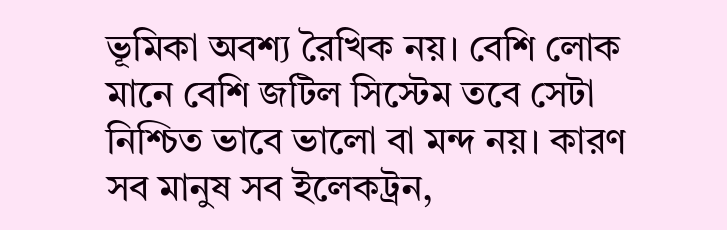ভূমিকা অবশ্য রৈখিক নয়। বেশি লোক মানে বেশি জটিল সিস্টেম তবে সেটা নিশ্চিত ভাবে ভালো বা মন্দ নয়। কারণ সব মানুষ সব ইলেকট্রন,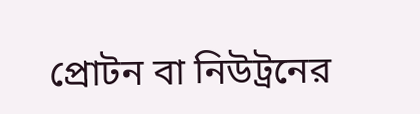প্রোটন বা নিউট্রনের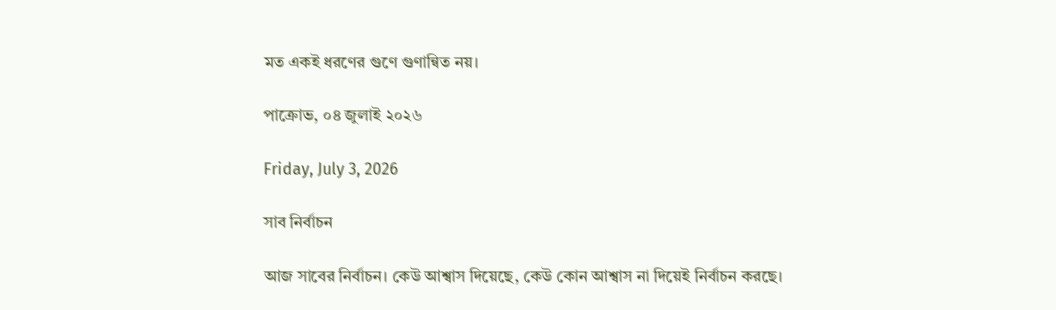মত একই ধরণের গুণে গুণান্বিত নয়।

পাক্রোভ, ০৪ জুলাই ২০২৬

Friday, July 3, 2026

সাব নির্বাচন

আজ সাবের নির্বাচন। কেউ আশ্বাস দিয়েছে, কেউ কোন আশ্বাস না দিয়েই নির্বাচন করছে।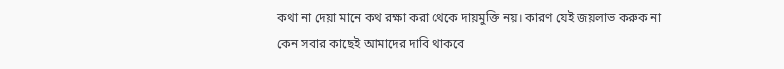কথা না দেয়া মানে কথ রক্ষা করা থেকে দায়মুক্তি নয়। কারণ যেই জয়লাভ করুক না কেন সবার কাছেই আমাদের দাবি থাকবে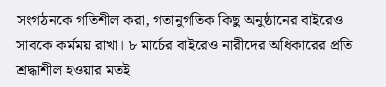সংগঠনকে গতিশীল করা, গতানুগতিক কিছু অনুষ্ঠানের বাইরেও সাবকে কর্মময় রাখা। ৮ মার্চের বাইরেও নারীদের অধিকারের প্রতি শ্রদ্ধাশীল হওয়ার মতই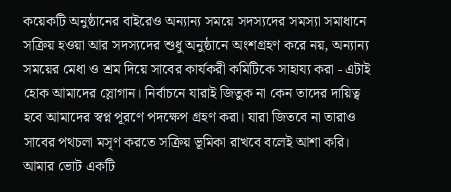কয়েকটি অনুষ্ঠানের বাইরেও অন্যান্য সময়ে সদস্যদের সমস্যা সমাধানে সক্রিয় হওয়া আর সদস্যদের শুধু অনুষ্ঠানে অংশগ্রহণ করে নয়, অন্যান্য সময়ের মেধা ও শ্রম দিয়ে সাবের কার্যকরী কমিটিকে সাহায্য করা - এটাই হোক আমাদের স্লোগান। নির্বাচনে যারাই জিতুক না কেন তাদের দায়িত্ব হবে আমাদের স্বপ্ন পূরণে পদক্ষেপ গ্রহণ করা। যারা জিতবে না তারাও সাবের পথচলা মসৃণ করতে সক্রিয় ভূমিকা রাখবে বলেই আশা করি। আমার ভোট একটি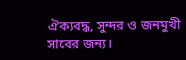ঐক্যবদ্ধ, সুন্দর ও জনমুখী সাবের জন্য।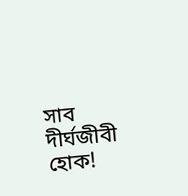সাব দীর্ঘজীবী হোক!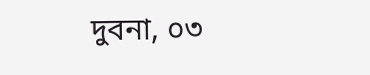দুবনা, ০৩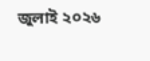জুলাই ২০২৬